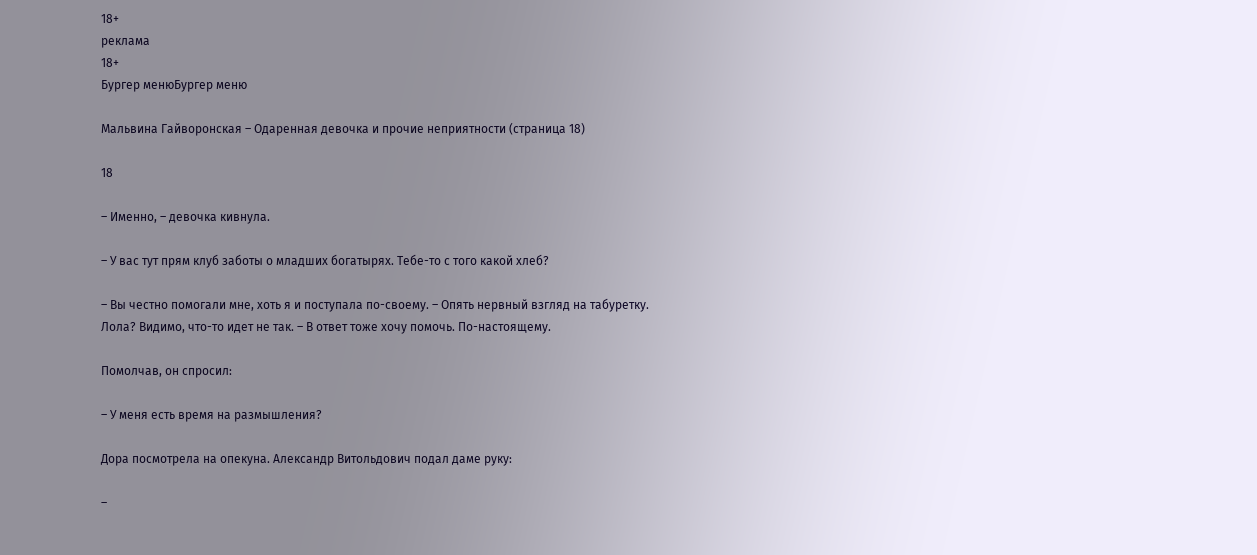18+
реклама
18+
Бургер менюБургер меню

Мальвина Гайворонская – Одаренная девочка и прочие неприятности (страница 18)

18

– Именно, – девочка кивнула.

– У вас тут прям клуб заботы о младших богатырях. Тебе-то с того какой хлеб?

– Вы честно помогали мне, хоть я и поступала по-своему. – Опять нервный взгляд на табуретку. Лола? Видимо, что-то идет не так. – В ответ тоже хочу помочь. По-настоящему.

Помолчав, он спросил:

– У меня есть время на размышления?

Дора посмотрела на опекуна. Александр Витольдович подал даме руку:

–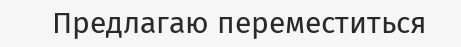Предлагаю переместиться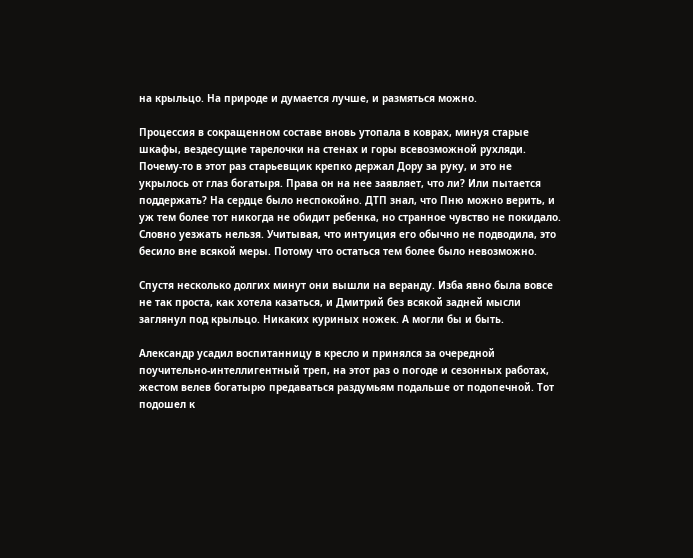на крыльцо. На природе и думается лучше, и размяться можно.

Процессия в сокращенном составе вновь утопала в коврах, минуя старые шкафы, вездесущие тарелочки на стенах и горы всевозможной рухляди. Почему-то в этот раз старьевщик крепко держал Дору за руку, и это не укрылось от глаз богатыря. Права он на нее заявляет, что ли? Или пытается поддержать? На сердце было неспокойно. ДТП знал, что Пню можно верить, и уж тем более тот никогда не обидит ребенка, но странное чувство не покидало. Словно уезжать нельзя. Учитывая, что интуиция его обычно не подводила, это бесило вне всякой меры. Потому что остаться тем более было невозможно.

Спустя несколько долгих минут они вышли на веранду. Изба явно была вовсе не так проста, как хотела казаться, и Дмитрий без всякой задней мысли заглянул под крыльцо. Никаких куриных ножек. А могли бы и быть.

Александр усадил воспитанницу в кресло и принялся за очередной поучительно-интеллигентный треп, на этот раз о погоде и сезонных работах, жестом велев богатырю предаваться раздумьям подальше от подопечной. Тот подошел к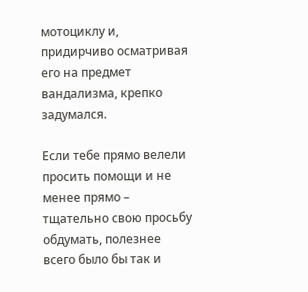мотоциклу и, придирчиво осматривая его на предмет вандализма, крепко задумался.

Если тебе прямо велели просить помощи и не менее прямо – тщательно свою просьбу обдумать, полезнее всего было бы так и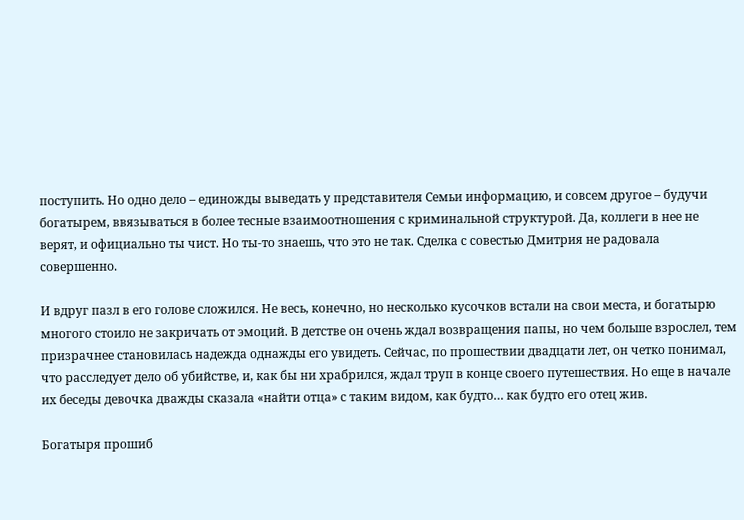поступить. Но одно дело – единожды выведать у представителя Семьи информацию, и совсем другое – будучи богатырем, ввязываться в более тесные взаимоотношения с криминальной структурой. Да, коллеги в нее не верят, и официально ты чист. Но ты-то знаешь, что это не так. Сделка с совестью Дмитрия не радовала совершенно.

И вдруг пазл в его голове сложился. Не весь, конечно, но несколько кусочков встали на свои места, и богатырю многого стоило не закричать от эмоций. В детстве он очень ждал возвращения папы, но чем больше взрослел, тем призрачнее становилась надежда однажды его увидеть. Сейчас, по прошествии двадцати лет, он четко понимал, что расследует дело об убийстве, и, как бы ни храбрился, ждал труп в конце своего путешествия. Но еще в начале их беседы девочка дважды сказала «найти отца» с таким видом, как будто… как будто его отец жив.

Богатыря прошиб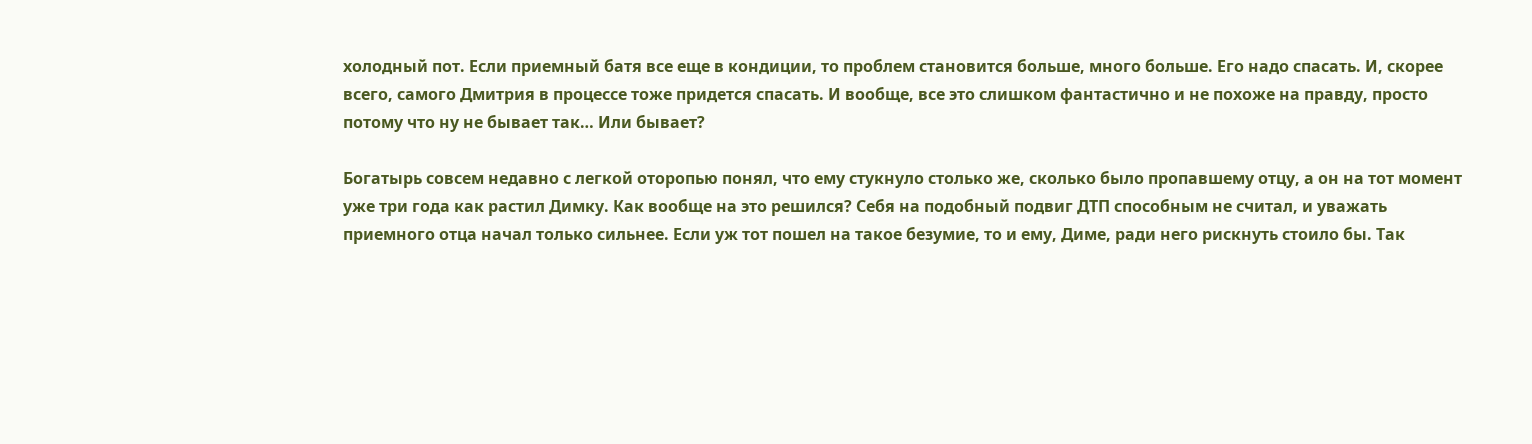холодный пот. Если приемный батя все еще в кондиции, то проблем становится больше, много больше. Его надо спасать. И, скорее всего, самого Дмитрия в процессе тоже придется спасать. И вообще, все это слишком фантастично и не похоже на правду, просто потому что ну не бывает так… Или бывает?

Богатырь совсем недавно с легкой оторопью понял, что ему стукнуло столько же, сколько было пропавшему отцу, а он на тот момент уже три года как растил Димку. Как вообще на это решился? Себя на подобный подвиг ДТП способным не считал, и уважать приемного отца начал только сильнее. Если уж тот пошел на такое безумие, то и ему, Диме, ради него рискнуть стоило бы. Так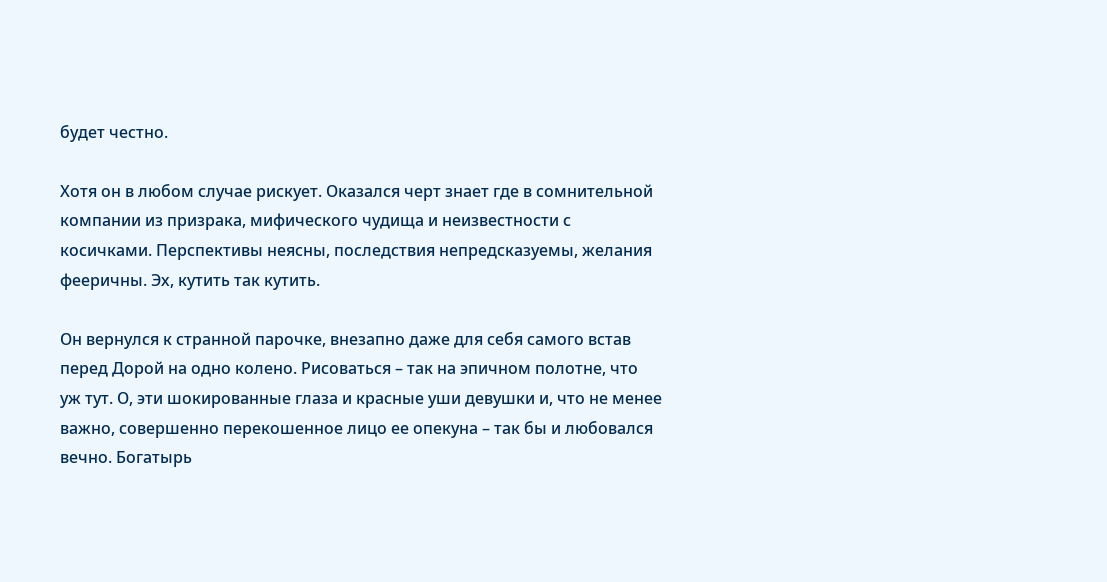будет честно.

Хотя он в любом случае рискует. Оказался черт знает где в сомнительной компании из призрака, мифического чудища и неизвестности с косичками. Перспективы неясны, последствия непредсказуемы, желания фееричны. Эх, кутить так кутить.

Он вернулся к странной парочке, внезапно даже для себя самого встав перед Дорой на одно колено. Рисоваться – так на эпичном полотне, что уж тут. О, эти шокированные глаза и красные уши девушки и, что не менее важно, совершенно перекошенное лицо ее опекуна – так бы и любовался вечно. Богатырь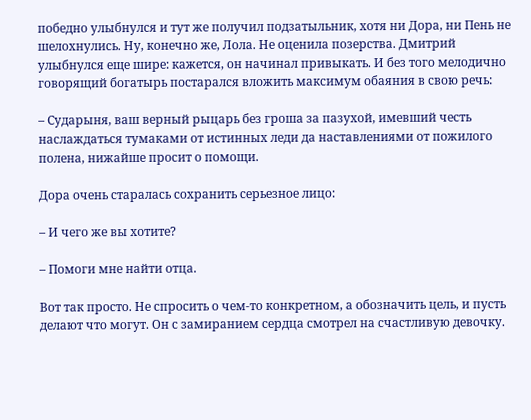победно улыбнулся и тут же получил подзатыльник, хотя ни Дора, ни Пень не шелохнулись. Ну, конечно же, Лола. Не оценила позерства. Дмитрий улыбнулся еще шире: кажется, он начинал привыкать. И без того мелодично говорящий богатырь постарался вложить максимум обаяния в свою речь:

– Сударыня, ваш верный рыцарь без гроша за пазухой, имевший честь наслаждаться тумаками от истинных леди да наставлениями от пожилого полена, нижайше просит о помощи.

Дора очень старалась сохранить серьезное лицо:

– И чего же вы хотите?

– Помоги мне найти отца.

Вот так просто. Не спросить о чем-то конкретном, а обозначить цель, и пусть делают что могут. Он с замиранием сердца смотрел на счастливую девочку.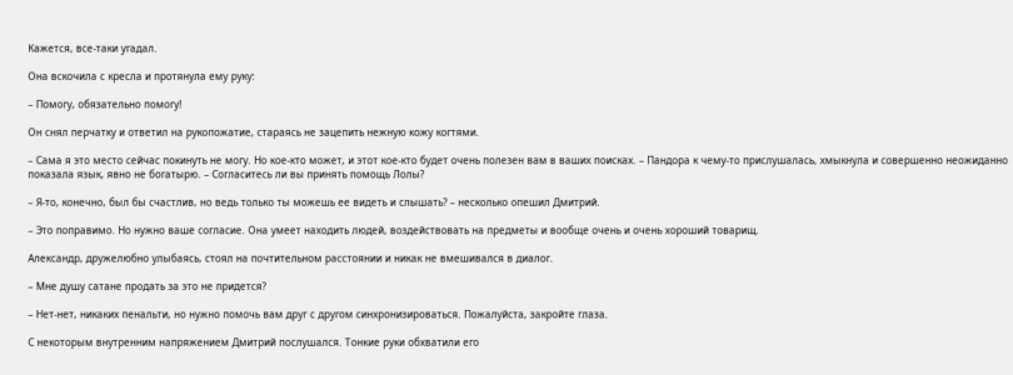Кажется, все-таки угадал.

Она вскочила с кресла и протянула ему руку:

– Помогу, обязательно помогу!

Он снял перчатку и ответил на рукопожатие, стараясь не зацепить нежную кожу когтями.

– Сама я это место сейчас покинуть не могу. Но кое-кто может, и этот кое-кто будет очень полезен вам в ваших поисках. – Пандора к чему-то прислушалась, хмыкнула и совершенно неожиданно показала язык, явно не богатырю. – Согласитесь ли вы принять помощь Лолы?

– Я-то, конечно, был бы счастлив, но ведь только ты можешь ее видеть и слышать? – несколько опешил Дмитрий.

– Это поправимо. Но нужно ваше согласие. Она умеет находить людей, воздействовать на предметы и вообще очень и очень хороший товарищ.

Александр, дружелюбно улыбаясь, стоял на почтительном расстоянии и никак не вмешивался в диалог.

– Мне душу сатане продать за это не придется?

– Нет-нет, никаких пенальти, но нужно помочь вам друг с другом синхронизироваться. Пожалуйста, закройте глаза.

С некоторым внутренним напряжением Дмитрий послушался. Тонкие руки обхватили его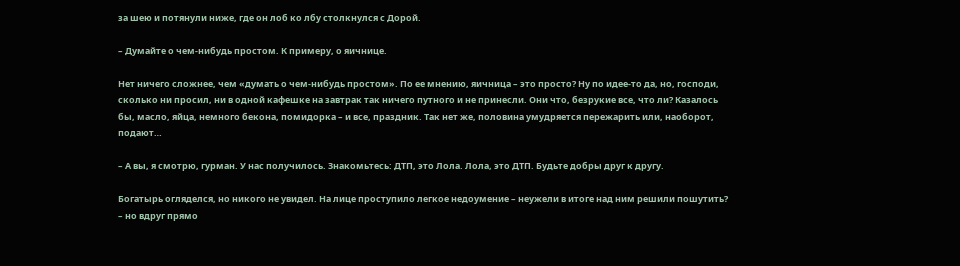за шею и потянули ниже, где он лоб ко лбу столкнулся с Дорой.

– Думайте о чем-нибудь простом. К примеру, о яичнице.

Нет ничего сложнее, чем «думать о чем-нибудь простом». По ее мнению, яичница – это просто? Ну по идее-то да, но, господи, сколько ни просил, ни в одной кафешке на завтрак так ничего путного и не принесли. Они что, безрукие все, что ли? Казалось бы, масло, яйца, немного бекона, помидорка – и все, праздник. Так нет же, половина умудряется пережарить или, наоборот, подают…

– А вы, я смотрю, гурман. У нас получилось. Знакомьтесь: ДТП, это Лола. Лола, это ДТП. Будьте добры друг к другу.

Богатырь огляделся, но никого не увидел. На лице проступило легкое недоумение – неужели в итоге над ним решили пошутить? – но вдруг прямо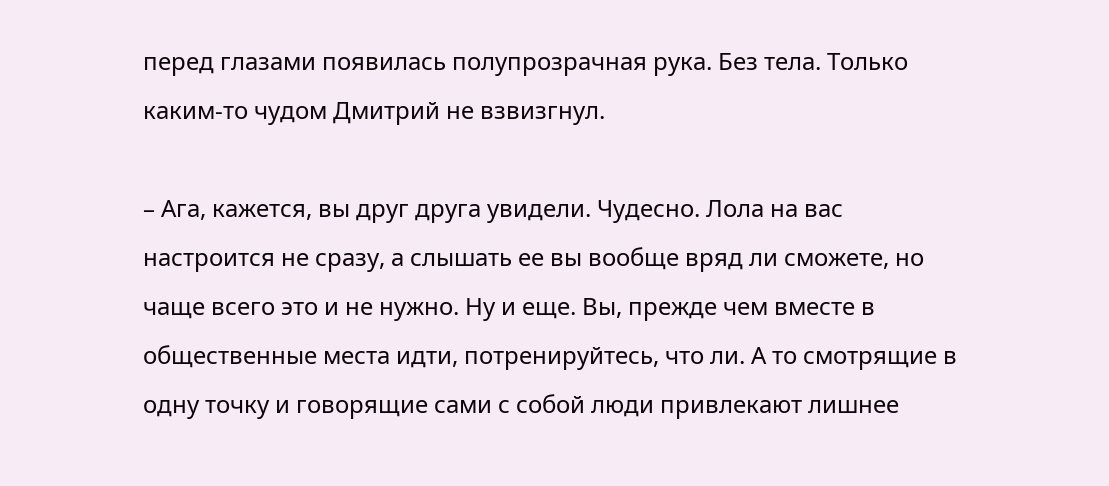перед глазами появилась полупрозрачная рука. Без тела. Только каким-то чудом Дмитрий не взвизгнул.

– Ага, кажется, вы друг друга увидели. Чудесно. Лола на вас настроится не сразу, а слышать ее вы вообще вряд ли сможете, но чаще всего это и не нужно. Ну и еще. Вы, прежде чем вместе в общественные места идти, потренируйтесь, что ли. А то смотрящие в одну точку и говорящие сами с собой люди привлекают лишнее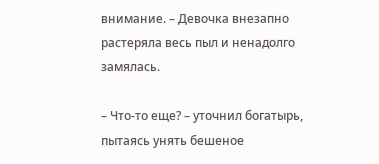внимание. – Девочка внезапно растеряла весь пыл и ненадолго замялась.

– Что-то еще? – уточнил богатырь, пытаясь унять бешеное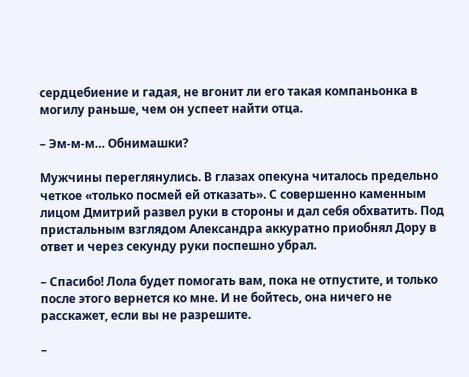сердцебиение и гадая, не вгонит ли его такая компаньонка в могилу раньше, чем он успеет найти отца.

– Эм-м-м… Обнимашки?

Мужчины переглянулись. В глазах опекуна читалось предельно четкое «только посмей ей отказать». С совершенно каменным лицом Дмитрий развел руки в стороны и дал себя обхватить. Под пристальным взглядом Александра аккуратно приобнял Дору в ответ и через секунду руки поспешно убрал.

– Спасибо! Лола будет помогать вам, пока не отпустите, и только после этого вернется ко мне. И не бойтесь, она ничего не расскажет, если вы не разрешите.

–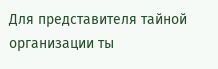Для представителя тайной организации ты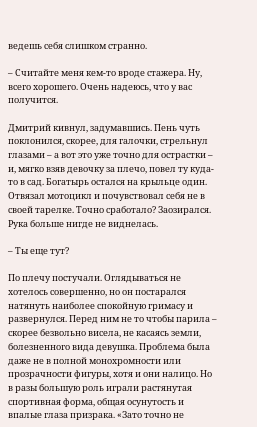ведешь себя слишком странно.

– Считайте меня кем-то вроде стажера. Ну, всего хорошего. Очень надеюсь, что у вас получится.

Дмитрий кивнул, задумавшись. Пень чуть поклонился, скорее, для галочки, стрельнул глазами – а вот это уже точно для острастки – и, мягко взяв девочку за плечо, повел ту куда-то в сад. Богатырь остался на крыльце один. Отвязал мотоцикл и почувствовал себя не в своей тарелке. Точно сработало? Заозирался. Рука больше нигде не виднелась.

– Ты еще тут?

По плечу постучали. Оглядываться не хотелось совершенно, но он постарался натянуть наиболее спокойную гримасу и развернулся. Перед ним не то чтобы парила – скорее безвольно висела, не касаясь земли, болезненного вида девушка. Проблема была даже не в полной монохромности или прозрачности фигуры, хотя и они налицо. Но в разы большую роль играли растянутая спортивная форма, общая осунутость и впалые глаза призрака. «Зато точно не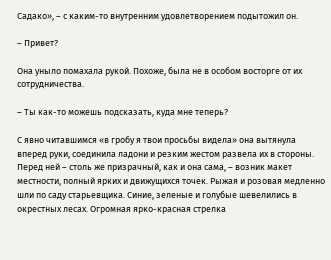Садако», – с каким-то внутренним удовлетворением подытожил он.

– Привет?

Она уныло помахала рукой. Похоже, была не в особом восторге от их сотрудничества.

– Ты как-то можешь подсказать, куда мне теперь?

С явно читавшимся «в гробу я твои просьбы видела» она вытянула вперед руки, соединила ладони и резким жестом развела их в стороны. Перед ней – столь же призрачный, как и она сама, – возник макет местности, полный ярких и движущихся точек. Рыжая и розовая медленно шли по саду старьевщика. Синие, зеленые и голубые шевелились в окрестных лесах. Огромная ярко-красная стрелка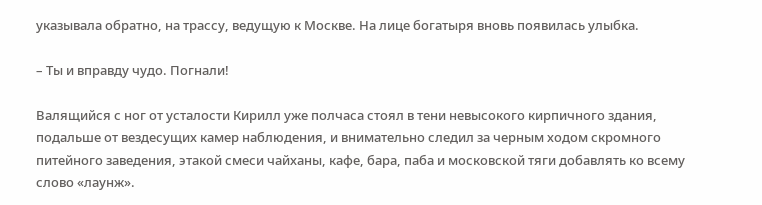указывала обратно, на трассу, ведущую к Москве. На лице богатыря вновь появилась улыбка.

– Ты и вправду чудо. Погнали!

Валящийся с ног от усталости Кирилл уже полчаса стоял в тени невысокого кирпичного здания, подальше от вездесущих камер наблюдения, и внимательно следил за черным ходом скромного питейного заведения, этакой смеси чайханы, кафе, бара, паба и московской тяги добавлять ко всему слово «лаунж».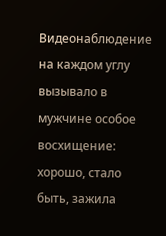Видеонаблюдение на каждом углу вызывало в мужчине особое восхищение: хорошо, стало быть, зажила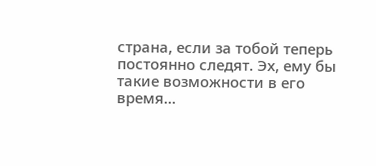страна, если за тобой теперь постоянно следят. Эх, ему бы такие возможности в его время…